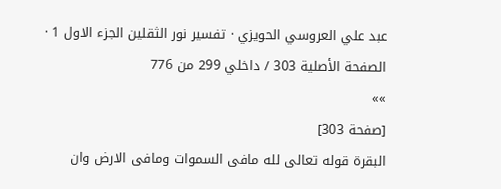عبد علي العروسي الحويزي · تفسير نور الثقلين الجزء الاول 1 · الصفحة الأصلية 303 / داخلي 299 من 776
»»
[صفحة 303]
البقرة قوله تعالى لله مافى السموات ومافى الارض وان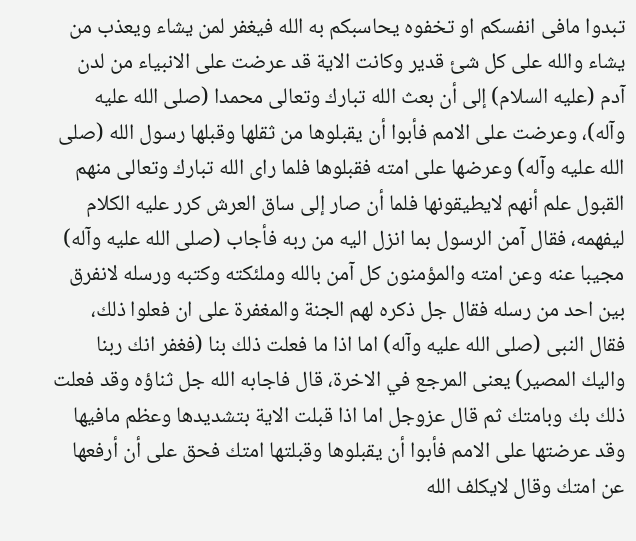تبدوا مافى انفسكم او تخفوه يحاسبكم به الله فيغفر لمن يشاء ويعذب من يشاء والله على كل شئ قدير وكانت الاية قد عرضت على الانبياء من لدن آدم (عليه السلام) إلى أن بعث الله تبارك وتعالى محمدا (صلى الله عليه وآله)، وعرضت على الامم فأبوا أن يقبلوها من ثقلها وقبلها رسول الله (صلى الله عليه وآله) وعرضها على امته فقبلوها فلما راى الله تبارك وتعالى منهم القبول علم أنهم لايطيقونها فلما أن صار إلى ساق العرش كرر عليه الكلام ليفهمه، فقال آمن الرسول بما انزل اليه من ربه فأجاب (صلى الله عليه وآله) مجيبا عنه وعن امته والمؤمنون كل آمن بالله وملئكته وكتبه ورسله لانفرق بين احد من رسله فقال جل ذكره لهم الجنة والمغفرة على ان فعلوا ذلك، فقال النبى (صلى الله عليه وآله) اما اذا ما فعلت ذلك بنا (فغفر انك ربنا واليك المصير) يعنى المرجع في الاخرة، قال فاجابه الله جل ثناؤه وقد فعلت ذلك بك وبامتك ثم قال عزوجل اما اذا قبلت الاية بتشديدها وعظم مافيها وقد عرضتها على الامم فأبوا أن يقبلوها وقبلتها امتك فحق على أن أرفعها عن امتك وقال لايكلف الله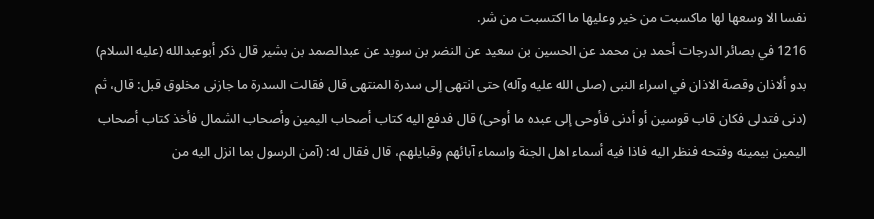نفسا الا وسعها لها ماكسبت من خير وعليها ما اكتسبت من شر.
1216 في بصائر الدرجات أحمد بن محمد عن الحسين بن سعيد عن النضر بن سويد عن عبدالصمد بن بشير قال ذكر أبوعبدالله (عليه السلام) بدو ألاذان وقصة الاذان في اسراء النبى (صلى الله عليه وآله) حتى انتهى إلى سدرة المنتهى قال فقالت السدرة ما جازنى مخلوق قبل: قال، ثم (دنى فتدلى فكان قاب قوسين أو أدنى فأوحى إلى عبده ما أوحى) قال فدفع اليه كتاب أصحاب اليمين وأصحاب الشمال فأخذ كتاب أصحاب اليمين بيمينه وفتحه فنظر اليه فاذا فيه أسماء اهل الجنة واسماء آبائهم وقبايلهم، قال فقال له: (آمن الرسول بما انزل اليه من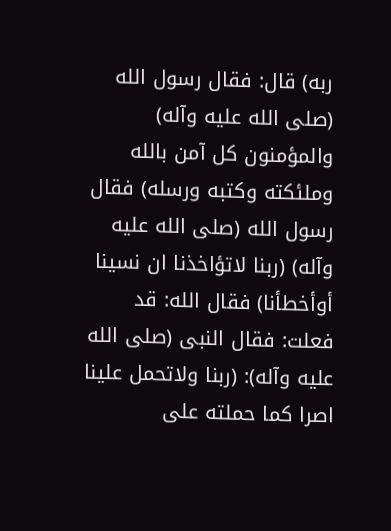ربه) قال: فقال رسول الله (صلى الله عليه وآله) والمؤمنون كل آمن بالله وملئكته وكتبه ورسله) فقال رسول الله (صلى الله عليه وآله) (ربنا لاتؤاخذنا ان نسينا أوأخطأنا) فقال الله: قد فعلت: فقال النبى (صلى الله عليه وآله): (ربنا ولاتحمل علينا اصرا كما حملته على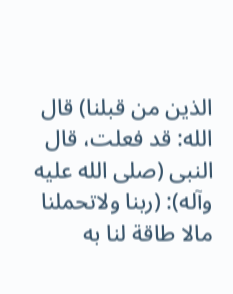الذين من قبلنا) قال الله: قد فعلت، قال النبى (صلى الله عليه وآله): (ربنا ولاتحملنا مالا طاقة لنا به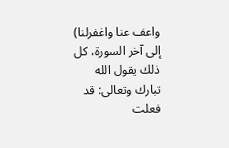واعف عنا واغفرلنا) إلى آخر السورة، كل ذلك يقول الله تبارك وتعالى: قد فعلت